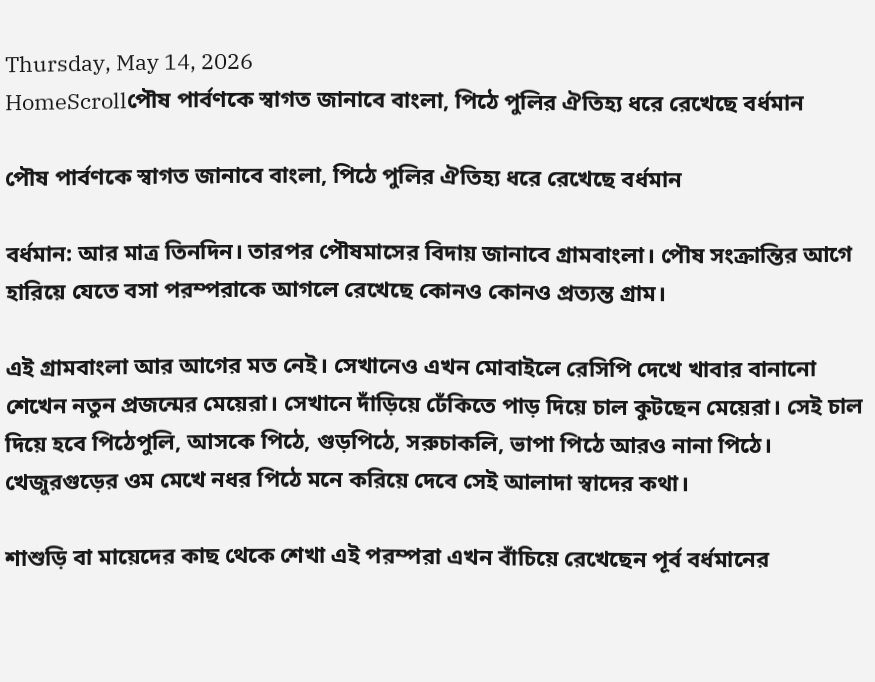Thursday, May 14, 2026
HomeScrollপৌষ পার্বণকে স্বাগত জানাবে বাংলা, পিঠে পুলির ঐতিহ্য ধরে রেখেছে বর্ধমান

পৌষ পার্বণকে স্বাগত জানাবে বাংলা, পিঠে পুলির ঐতিহ্য ধরে রেখেছে বর্ধমান

বর্ধমান: আর মাত্র তিনদিন। তারপর পৌষমাসের বিদায় জানাবে গ্রামবাংলা। পৌষ সংক্রান্তির আগে  হারিয়ে যেতে বসা পরম্পরাকে আগলে রেখেছে কোনও কোনও প্রত্যন্ত গ্রাম।

এই গ্রামবাংলা আর আগের মত নেই। সেখানেও এখন মোবাইলে রেসিপি দেখে খাবার বানানো শেখেন নতুন প্রজন্মের মেয়েরা। সেখানে দাঁড়িয়ে ঢেঁকিতে পাড় দিয়ে চাল কুটছেন মেয়েরা। সেই চাল দিয়ে হবে পিঠেপুলি, আসকে পিঠে, গুড়পিঠে, সরুচাকলি, ভাপা পিঠে আরও নানা পিঠে। খেজুরগুড়ের ওম মেখে নধর পিঠে মনে করিয়ে দেবে সেই আলাদা স্বাদের কথা।

শাশুড়ি বা মায়েদের কাছ থেকে শেখা এই পরম্পরা এখন বাঁচিয়ে রেখেছেন পূর্ব বর্ধমানের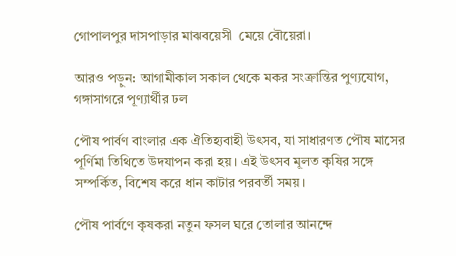গোপালপুর দাসপাড়ার মাঝবয়েসী  মেয়ে বৌয়েরা।

আরও পড়ুন: আগামীকাল সকাল থেকে মকর সংক্রান্তির পুণ্যযোগ, গঙ্গাসাগরে পূণ্যার্থীর ঢল

পৌষ পার্বণ বাংলার এক ঐতিহ্যবাহী উৎসব, যা সাধারণত পৌষ মাসের পূর্ণিমা তিথিতে উদযাপন করা হয়। এই উৎসব মূলত কৃষির সঙ্গে সম্পর্কিত, বিশেষ করে ধান কাটার পরবর্তী সময়।

পৌষ পার্বণে কৃষকরা নতুন ফসল ঘরে তোলার আনন্দে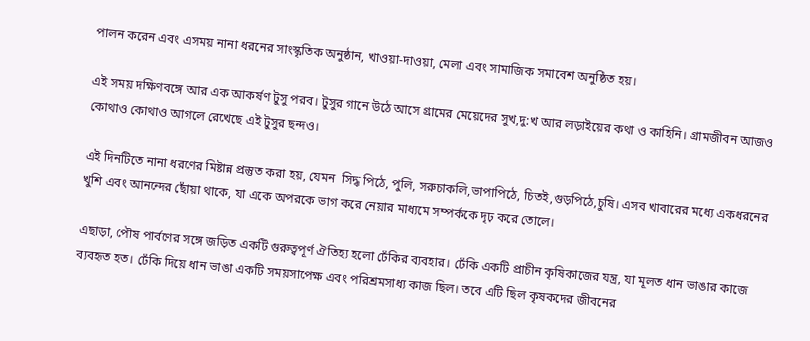পালন করেন এবং এসময় নানা ধরনের সাংস্কৃতিক অনুষ্ঠান, খাওয়া-দাওয়া, মেলা এবং সামাজিক সমাবেশ অনুষ্ঠিত হয়।

এই সময় দক্ষিণবঙ্গে আর এক আকর্ষণ টুসু পরব। টুসুর গানে উঠে আসে গ্রামের মেয়েদের সুখ,দু:খ আর লড়াইয়ের কথা ও কাহিনি। গ্রামজীবন আজও কোথাও কোথাও আগলে রেখেছে এই টুসুর ছন্দও।

এই দিনটিতে নানা ধরণের মিষ্টান্ন প্রস্তুত করা হয়, যেমন  সিদ্ধ পিঠে, পুলি, সরুচাকলি,ভাপাপিঠে, চিতই,গুড়পিঠে,চুষি। এসব খাবারের মধ্যে একধরনের খুশি এবং আনন্দের ছোঁয়া থাকে, যা একে অপরকে ভাগ করে নেয়ার মাধ্যমে সম্পর্ককে দৃঢ় করে তোলে।

এছাড়া, পৌষ পার্বণের সঙ্গে জড়িত একটি গুরুত্বপূর্ণ ঐতিহ্য হলো ঢেঁকির ব্যবহার। ঢেঁকি একটি প্রাচীন কৃষিকাজের যন্ত্র, যা মূলত ধান ভাঙার কাজে ব্যবহৃত হত। ঢেঁকি দিয়ে ধান ভাঙা একটি সময়সাপেক্ষ এবং পরিশ্রমসাধ্য কাজ ছিল। তবে এটি ছিল কৃষকদের জীবনের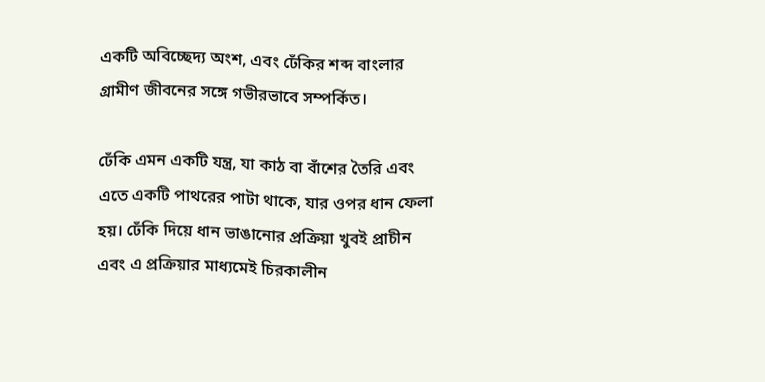একটি অবিচ্ছেদ্য অংশ, এবং ঢেঁকির শব্দ বাংলার গ্রামীণ জীবনের সঙ্গে গভীরভাবে সম্পর্কিত।

ঢেঁকি এমন একটি যন্ত্র, যা কাঠ বা বাঁশের তৈরি এবং এতে একটি পাথরের পাটা থাকে, যার ওপর ধান ফেলা হয়। ঢেঁকি দিয়ে ধান ভাঙানোর প্রক্রিয়া খুবই প্রাচীন এবং এ প্রক্রিয়ার মাধ্যমেই চিরকালীন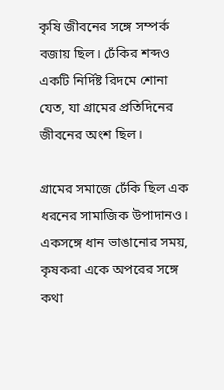কৃষি জীবনের সঙ্গে সম্পর্ক বজায় ছিল। ঢেঁকির শব্দও একটি নির্দিষ্ট রিদমে শোনা যেত, যা গ্রামের প্রতিদিনের জীবনের অংশ ছিল।

গ্রামের সমাজে ঢেঁকি ছিল এক ধরনের সামাজিক উপাদানও। একসঙ্গে ধান ভাঙানোর সময়, কৃষকরা একে অপরের সঙ্গে কথা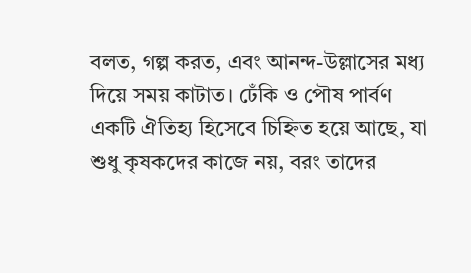বলত, গল্প করত, এবং আনন্দ-উল্লাসের মধ্য দিয়ে সময় কাটাত। ঢেঁকি ও পৌষ পার্বণ একটি ঐতিহ্য হিসেবে চিহ্নিত হয়ে আছে, যা শুধু কৃষকদের কাজে নয়, বরং তাদের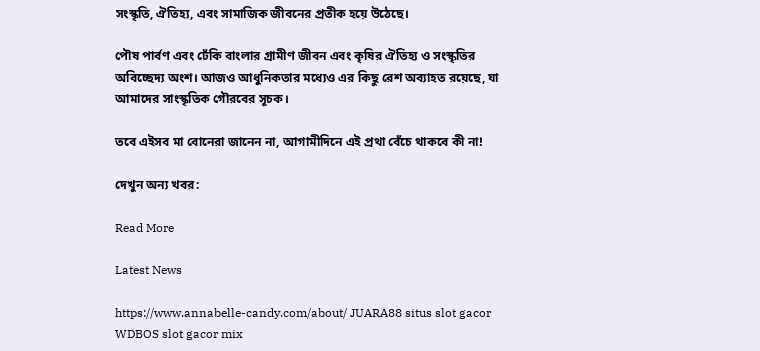সংস্কৃতি, ঐতিহ্য, এবং সামাজিক জীবনের প্রতীক হয়ে উঠেছে।

পৌষ পার্বণ এবং ঢেঁকি বাংলার গ্রামীণ জীবন এবং কৃষির ঐতিহ্য ও সংস্কৃতির অবিচ্ছেদ্য অংশ। আজও আধুনিকতার মধ্যেও এর কিছু রেশ অব্যাহত রয়েছে, যা আমাদের সাংস্কৃতিক গৌরবের সূচক।

তবে এইসব মা বোনেরা জানেন না, আগামীদিনে এই প্রথা বেঁচে থাকবে কী না!

দেখুন অন্য খবর:

Read More

Latest News

https://www.annabelle-candy.com/about/ JUARA88 situs slot gacor WDBOS slot gacor mix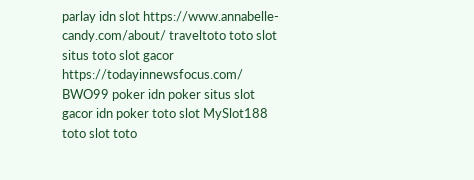parlay idn slot https://www.annabelle-candy.com/about/ traveltoto toto slot situs toto slot gacor https://todayinnewsfocus.com/ BWO99 poker idn poker situs slot gacor idn poker toto slot MySlot188 toto slot toto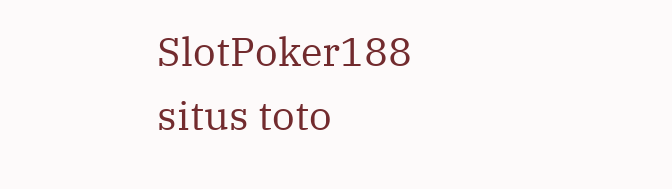SlotPoker188 situs toto